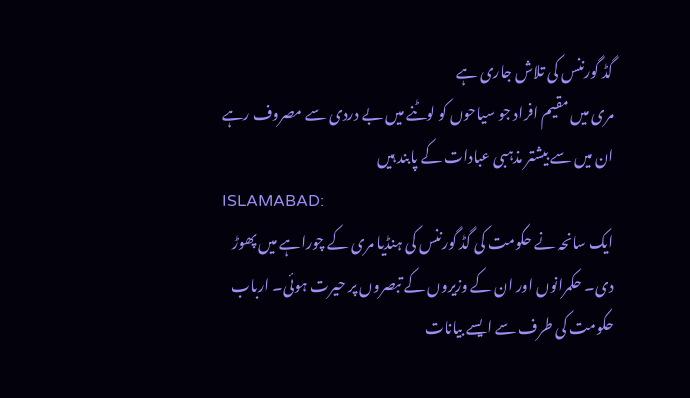گڈ گورننس کی تلاش جاری ہے
مری میں مقیم افراد جو سیاحوں کو لوٹنے میں بے دردی سے مصروف رہے ان میں سے بیشتر مذہبی عبادات کے پابند ہیں
ISLAMABAD:
ایک سانحہ نے حکومت کی گڈ گورننس کی ہنڈیا مری کے چوراہے میں پھوڑ دی۔ حکمرانوں اور ان کے وزیروں کے تبصروں پر حیرت ہوئی۔ ارباب حکومت کی طرف سے ایسے بیانات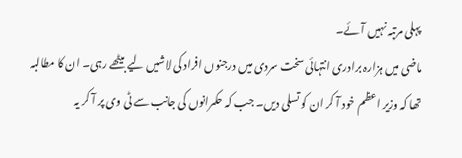پہلی مرتبہ نہیں آئے۔
ماضی میں ہزارہ برادری انتہائی سخت سردی میں درجنوں افراد کی لاشیں لیے بیٹھے رہی۔ ان کا مطالبہ تھا کہ وزیر اعظم خود آ کر ان کو تسلی دیں۔ جب کہ حکمرانوں کی جانب سے ٹی وی پر آ کر یہ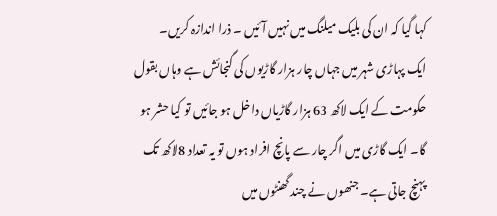کہا گیا کہ ان کی بلیک میلنگ میں نہیں آئیں ۔ ذرا اندازہ کریں۔
ایک پہاڑی شہر میں جہاں چار ہزار گاڑیوں کی گنجائش ہے وہاں بقول حکومت کے ایک لاکھ 63 ہزار گاڑیاں داخل ہو جائیں تو کیا حشر ہو گا۔ ایک گاڑی میں اگر چار سے پانچ افراد ہوں تو یہ تعداد 8لاکھ تک پہنچ جاتی ہے۔ جنھوں نے چند گھنٹوں میں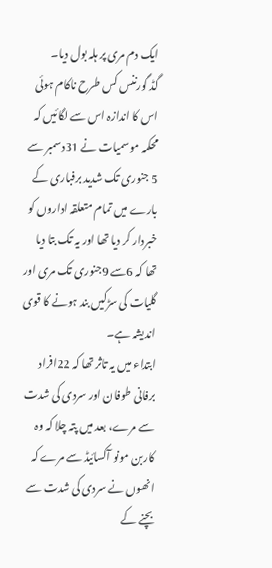ایک دم مری پر ہلہ بول دیا۔
گڈ گورننس کس طرح ناکام ہوئی اس کا اندازہ اس سے لگائیں کہ محکمہ موسمیات نے 31دسمبر سے 5 جنوری تک شدید برفباری کے بارے میں تمام متعلقہ اداروں کو خبردار کر دیا تھا اور یہ تک بتا دیا تھا کہ 6سے 9جنوری تک مری اور گلیات کی سڑکیں بند ہونے کا قوی اندیشہ ہے۔
ابتداء میں یہ تاثر تھا کہ 22افراد برفانی طوفان اور سردی کی شدت سے مرے، بعد میں پتہ چلا کہ وہ کاربن مونو آکسائیڈ سے مرے کہ انھوں نے سردی کی شدت سے بچنے کے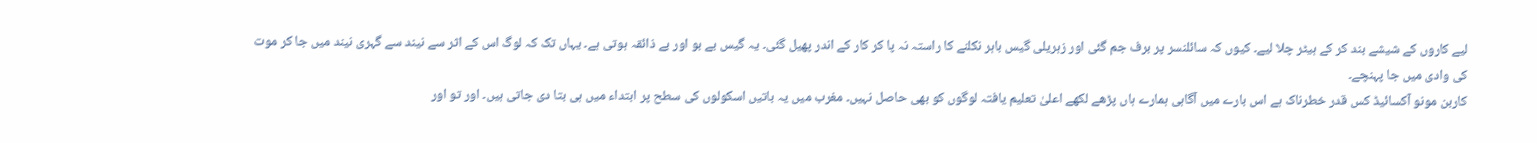لیے کاروں کے شیشے بند کر کے ہیٹر چلا لیے۔ کیوں کہ سائلنسر پر برف جم گئی اور زہریلی گیس باہر نکلنے کا راستہ نہ پا کر کار کے اندر پھیل گئی۔ یہ گیس بے بو اور بے ذائقہ ہوتی ہے۔ یہاں تک کہ لوگ اس کے اثر سے نیند سے گہری نیند میں جا کر موت کی وادی میں جا پہنچے۔
کاربن مونو آکسائیڈ کس قدر خطرناک ہے اس بارے میں آگاہی ہمارے ہاں پڑھے لکھے اعلیٰ تعلیم یافتہ لوگوں کو بھی حاصل نہیں۔ مغرب میں یہ باتیں اسکولوں کی سطح پر ابتداء میں ہی بتا دی جاتی ہیں۔ اور تو اور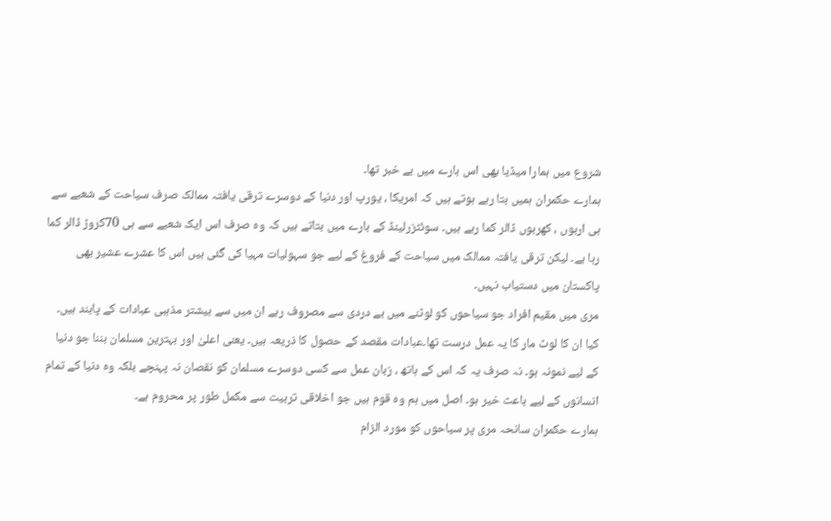شروع میں ہمارا میڈیا بھی اس بارے میں بے خبر تھا۔
ہمارے حکمران ہمیں بتا رہے ہوتے ہیں کہ امریکا ، یورپ اور دنیا کے دوسرے ترقی یافتہ ممالک صرف سیاحت کے شعبے سے ہی اربوں ، کھربوں ڈالر کما رہے ہیں۔ سوئٹزرلینڈ کے بارے میں بتاتے ہیں کہ وہ صرف اس ایک شعبے سے ہی 70کروڑ ڈالر کما رہا ہے۔ لیکن ترقی یافتہ ممالک میں سیاحت کے فروغ کے لیے جو سہولیات مہیا کی گئی ہیں اس کا عشرے عشیر بھی پاکستان میں دستیاب نہیں۔
مری میں مقیم افراد جو سیاحوں کو لوٹنے میں بے دردی سے مصروف رہے ان میں سے بیشتر مذہبی عبادات کے پابند ہیں۔ کیا ان کا لوٹ مار کا یہ عمل درست تھا۔عبادات مقصد کے حصول کا ذریعہ ہیں۔ یعنی اعلیٰ اور بہترین مسلمان بننا جو دنیا کے لیے نمونہ ہو۔ نہ صرف یہ کہ اس کے ہاتھ ، زبان عمل سے کسی دوسرے مسلمان کو نقصان نہ پہنچے بلکہ وہ دنیا کے تمام انسانوں کے لیے باعث خیر ہو۔ اصل میں ہم وہ قوم ہیں جو اخلاقی تربیت سے مکمل طور پر محروم ہے۔
ہمارے حکمران سانحہ مری پر سیاحوں کو مورد الزام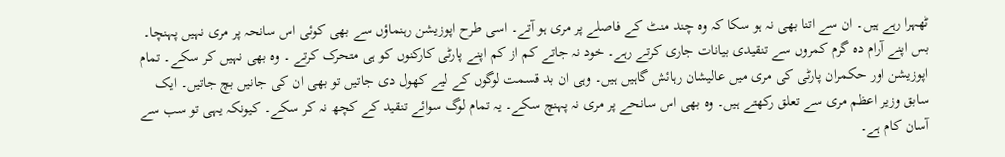ٹھہرا رہے ہیں۔ ان سے اتنا بھی نہ ہو سکا کہ وہ چند منٹ کے فاصلے پر مری ہو آتے۔ اسی طرح اپوزیشن رہنماؤں سے بھی کوئی اس سانحہ پر مری نہیں پہنچا۔ بس اپنے آرام دہ گرم کمروں سے تنقیدی بیانات جاری کرتے رہے۔ خود نہ جاتے کم از کم اپنے پارٹی کارکنوں کو ہی متحرک کرتے ۔ وہ بھی نہیں کر سکے۔ تمام اپوزیشن اور حکمران پارٹی کی مری میں عالیشان رہائش گاہیں ہیں۔ وہی ان بد قسمت لوگوں کے لیے کھول دی جاتیں تو بھی ان کی جانیں بچ جاتیں۔ ایک سابق وزیر اعظم مری سے تعلق رکھتے ہیں۔ وہ بھی اس سانحے پر مری نہ پہنچ سکے۔ یہ تمام لوگ سوائے تنقید کے کچھ نہ کر سکے۔ کیونکہ یہی تو سب سے آسان کام ہے۔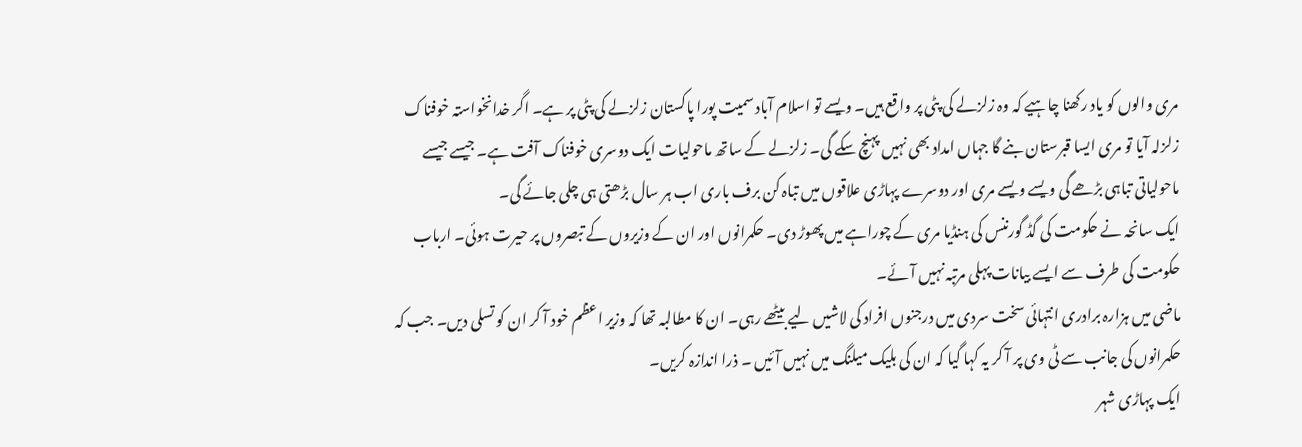مری والوں کو یاد رکھنا چاہیے کہ وہ زلزلے کی پٹی پر واقع ہیں۔ ویسے تو اسلام آباد سمیت پورا پاکستان زلزلے کی پٹی پر ہے۔ اگر خدانخواستہ خوفناک زلزلہ آیا تو مری ایسا قبرستان بنے گا جہاں امداد بھی نہیں پہنچ سکے گی۔ زلزلے کے ساتھ ماحولیات ایک دوسری خوفناک آفت ہے۔ جیسے جیسے ماحولیاتی تباہی بڑھے گی ویسے ویسے مری اور دوسرے پہاڑی علاقوں میں تباہ کن برف باری اب ہر سال بڑھتی ہی چلی جائے گی۔
ایک سانحہ نے حکومت کی گڈ گورننس کی ہنڈیا مری کے چوراہے میں پھوڑ دی۔ حکمرانوں اور ان کے وزیروں کے تبصروں پر حیرت ہوئی۔ ارباب حکومت کی طرف سے ایسے بیانات پہلی مرتبہ نہیں آئے۔
ماضی میں ہزارہ برادری انتہائی سخت سردی میں درجنوں افراد کی لاشیں لیے بیٹھے رہی۔ ان کا مطالبہ تھا کہ وزیر اعظم خود آ کر ان کو تسلی دیں۔ جب کہ حکمرانوں کی جانب سے ٹی وی پر آ کر یہ کہا گیا کہ ان کی بلیک میلنگ میں نہیں آئیں ۔ ذرا اندازہ کریں۔
ایک پہاڑی شہر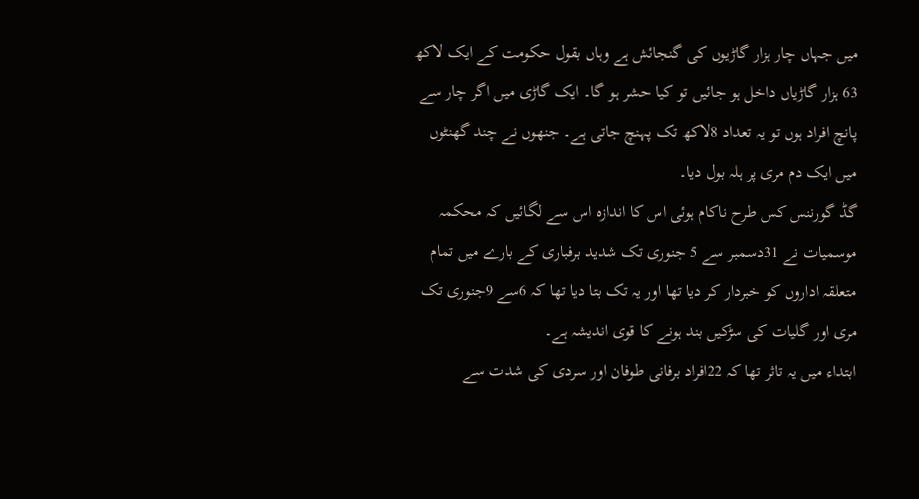میں جہاں چار ہزار گاڑیوں کی گنجائش ہے وہاں بقول حکومت کے ایک لاکھ 63 ہزار گاڑیاں داخل ہو جائیں تو کیا حشر ہو گا۔ ایک گاڑی میں اگر چار سے پانچ افراد ہوں تو یہ تعداد 8لاکھ تک پہنچ جاتی ہے۔ جنھوں نے چند گھنٹوں میں ایک دم مری پر ہلہ بول دیا۔
گڈ گورننس کس طرح ناکام ہوئی اس کا اندازہ اس سے لگائیں کہ محکمہ موسمیات نے 31دسمبر سے 5 جنوری تک شدید برفباری کے بارے میں تمام متعلقہ اداروں کو خبردار کر دیا تھا اور یہ تک بتا دیا تھا کہ 6سے 9جنوری تک مری اور گلیات کی سڑکیں بند ہونے کا قوی اندیشہ ہے۔
ابتداء میں یہ تاثر تھا کہ 22افراد برفانی طوفان اور سردی کی شدت سے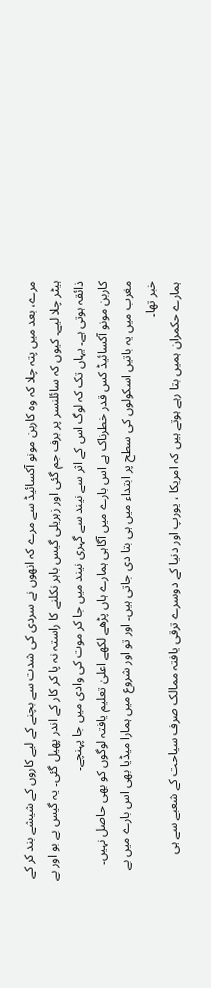مرے، بعد میں پتہ چلا کہ وہ کاربن مونو آکسائیڈ سے مرے کہ انھوں نے سردی کی شدت سے بچنے کے لیے کاروں کے شیشے بند کر کے ہیٹر چلا لیے۔ کیوں کہ سائلنسر پر برف جم گئی اور زہریلی گیس باہر نکلنے کا راستہ نہ پا کر کار کے اندر پھیل گئی۔ یہ گیس بے بو اور بے ذائقہ ہوتی ہے۔ یہاں تک کہ لوگ اس کے اثر سے نیند سے گہری نیند میں جا کر موت کی وادی میں جا پہنچے۔
کاربن مونو آکسائیڈ کس قدر خطرناک ہے اس بارے میں آگاہی ہمارے ہاں پڑھے لکھے اعلیٰ تعلیم یافتہ لوگوں کو بھی حاصل نہیں۔ مغرب میں یہ باتیں اسکولوں کی سطح پر ابتداء میں ہی بتا دی جاتی ہیں۔ اور تو اور شروع میں ہمارا میڈیا بھی اس بارے میں بے خبر تھا۔
ہمارے حکمران ہمیں بتا رہے ہوتے ہیں کہ امریکا ، یورپ اور دنیا کے دوسرے ترقی یافتہ ممالک صرف سیاحت کے شعبے سے ہی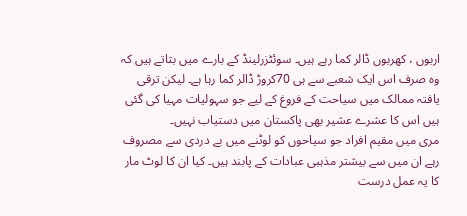اربوں ، کھربوں ڈالر کما رہے ہیں۔ سوئٹزرلینڈ کے بارے میں بتاتے ہیں کہ وہ صرف اس ایک شعبے سے ہی 70کروڑ ڈالر کما رہا ہے۔ لیکن ترقی یافتہ ممالک میں سیاحت کے فروغ کے لیے جو سہولیات مہیا کی گئی ہیں اس کا عشرے عشیر بھی پاکستان میں دستیاب نہیں۔
مری میں مقیم افراد جو سیاحوں کو لوٹنے میں بے دردی سے مصروف رہے ان میں سے بیشتر مذہبی عبادات کے پابند ہیں۔ کیا ان کا لوٹ مار کا یہ عمل درست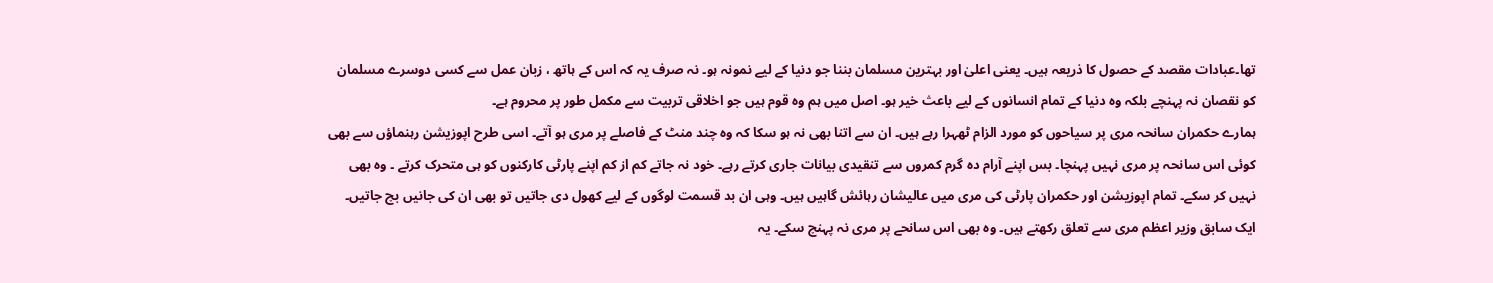تھا۔عبادات مقصد کے حصول کا ذریعہ ہیں۔ یعنی اعلیٰ اور بہترین مسلمان بننا جو دنیا کے لیے نمونہ ہو۔ نہ صرف یہ کہ اس کے ہاتھ ، زبان عمل سے کسی دوسرے مسلمان کو نقصان نہ پہنچے بلکہ وہ دنیا کے تمام انسانوں کے لیے باعث خیر ہو۔ اصل میں ہم وہ قوم ہیں جو اخلاقی تربیت سے مکمل طور پر محروم ہے۔
ہمارے حکمران سانحہ مری پر سیاحوں کو مورد الزام ٹھہرا رہے ہیں۔ ان سے اتنا بھی نہ ہو سکا کہ وہ چند منٹ کے فاصلے پر مری ہو آتے۔ اسی طرح اپوزیشن رہنماؤں سے بھی کوئی اس سانحہ پر مری نہیں پہنچا۔ بس اپنے آرام دہ گرم کمروں سے تنقیدی بیانات جاری کرتے رہے۔ خود نہ جاتے کم از کم اپنے پارٹی کارکنوں کو ہی متحرک کرتے ۔ وہ بھی نہیں کر سکے۔ تمام اپوزیشن اور حکمران پارٹی کی مری میں عالیشان رہائش گاہیں ہیں۔ وہی ان بد قسمت لوگوں کے لیے کھول دی جاتیں تو بھی ان کی جانیں بچ جاتیں۔ ایک سابق وزیر اعظم مری سے تعلق رکھتے ہیں۔ وہ بھی اس سانحے پر مری نہ پہنچ سکے۔ یہ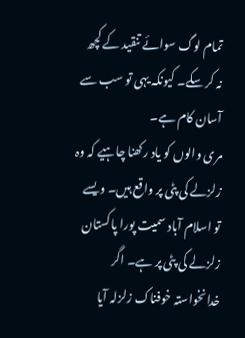تمام لوگ سوائے تنقید کے کچھ نہ کر سکے۔ کیونکہ یہی تو سب سے آسان کام ہے۔
مری والوں کو یاد رکھنا چاہیے کہ وہ زلزلے کی پٹی پر واقع ہیں۔ ویسے تو اسلام آباد سمیت پورا پاکستان زلزلے کی پٹی پر ہے۔ اگر خدانخواستہ خوفناک زلزلہ آیا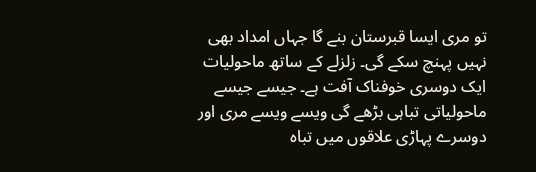تو مری ایسا قبرستان بنے گا جہاں امداد بھی نہیں پہنچ سکے گی۔ زلزلے کے ساتھ ماحولیات ایک دوسری خوفناک آفت ہے۔ جیسے جیسے ماحولیاتی تباہی بڑھے گی ویسے ویسے مری اور دوسرے پہاڑی علاقوں میں تباہ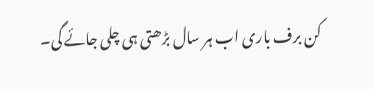کن برف باری اب ہر سال بڑھتی ہی چلی جائے گی۔